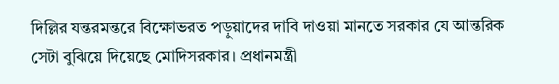দিল্লির যন্তরমন্তরে বিক্ষোভরত পড়ুয়াদের দাবি দাওয়া মানতে সরকার যে আন্তরিক সেটা বুঝিয়ে দিয়েছে মোদিসরকার। প্রধানমন্ত্রী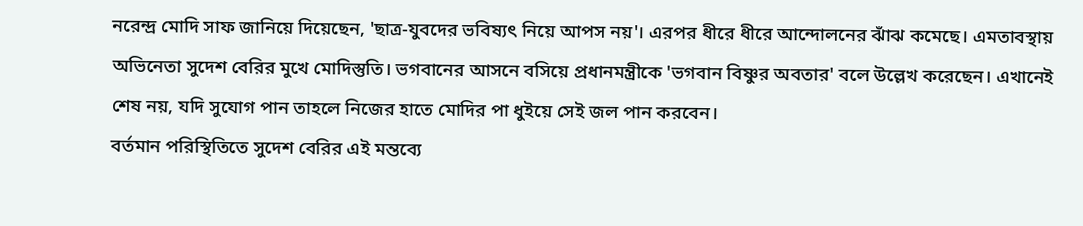নরেন্দ্র মোদি সাফ জানিয়ে দিয়েছেন, 'ছাত্র-যুবদের ভবিষ্যৎ নিয়ে আপস নয়'। এরপর ধীরে ধীরে আন্দোলনের ঝাঁঝ কমেছে। এমতাবস্থায় অভিনেতা সুদেশ বেরির মুখে মোদিস্তুতি। ভগবানের আসনে বসিয়ে প্রধানমন্ত্রীকে 'ভগবান বিষ্ণুর অবতার' বলে উল্লেখ করেছেন। এখানেই শেষ নয়, যদি সুযোগ পান তাহলে নিজের হাতে মোদির পা ধুইয়ে সেই জল পান করবেন।
বর্তমান পরিস্থিতিতে সুদেশ বেরির এই মন্তব্যে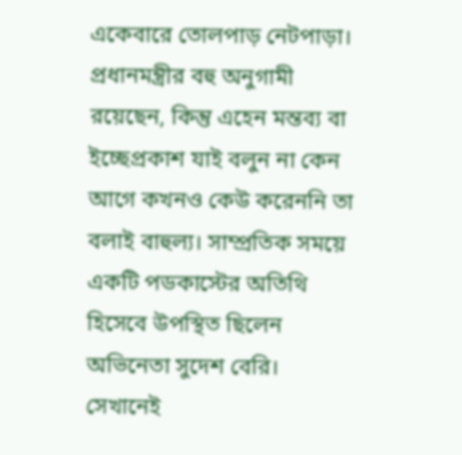একেবারে তোলপাড় নেটপাড়া। প্রধানমন্ত্রীর বহু অনুগামী রয়েছেন, কিন্তু এহেন মন্তব্য বা ইচ্ছেপ্রকাশ যাই বলুন না কেন আগে কখনও কেউ করেননি তা বলাই বাহুল্য। সাম্প্রতিক সময়ে একটি পডকাস্টের অতিথি হিসেবে উপস্থিত ছিলেন অভিনেতা সুদেশ বেরি।
সেখানেই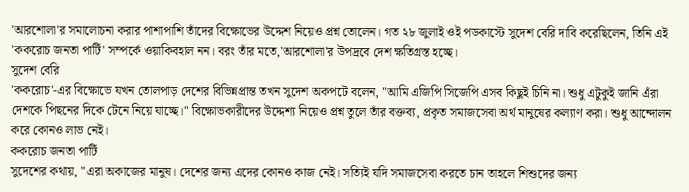'আরশোলা'র সমালোচনা করার পাশাপাশি তাঁদের বিক্ষোভের উদ্দেশ নিয়েও প্রশ্ন তোলেন। গত ২৮ জুলাই ওই পডকাস্টে সুদেশ বেরি দাবি করেছিলেন, তিনি এই 'ককরোচ জনতা পার্টি' সম্পর্কে ওয়াকিবহাল নন। বরং তাঁর মতে,'আরশোলা'র উপদ্রবে দেশ ক্ষতিগ্রস্ত হচ্ছে।
সুদেশ বেরি
'ককরোচ'-এর বিক্ষোভে যখন তোলপাড় দেশের বিভিন্নপ্রান্ত তখন সুদেশ অকপটে বলেন, "আমি এজিপি সিজেপি এসব কিছুই চিনি না। শুধু এটুকুই জানি এঁরা দেশকে পিছনের দিকে টেনে নিয়ে যাচ্ছে।" বিক্ষোভকারীদের উদ্দেশ্য নিয়েও প্রশ্ন তুলে তাঁর বক্তব্য, প্রকৃত সমাজসেবা অর্থ মানুষের কল্যাণ করা। শুধু আন্দোলন করে কোনও লাভ নেই।
ককরোচ জনতা পার্টি
সুদেশের কথায়, "এরা অকাজের মানুষ। দেশের জন্য এদের কোনও কাজ নেই। সত্যিই যদি সমাজসেবা করতে চান তাহলে শিশুদের জন্য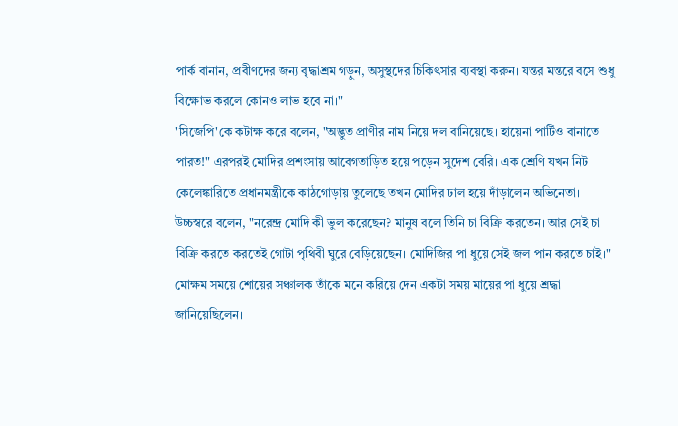পার্ক বানান, প্রবীণদের জন্য বৃদ্ধাশ্রম গড়ুন, অসুস্থদের চিকিৎসার ব্যবস্থা করুন। যন্তর মন্তরে বসে শুধু বিক্ষোভ করলে কোনও লাভ হবে না।"
'সিজেপি'কে কটাক্ষ করে বলেন, "অদ্ভুত প্রাণীর নাম নিয়ে দল বানিয়েছে। হায়েনা পার্টিও বানাতে পারত!" এরপরই মোদির প্রশংসায় আবেগতাড়িত হয়ে পড়েন সুদেশ বেরি। এক শ্রেণি যখন নিট কেলেঙ্কারিতে প্রধানমন্ত্রীকে কাঠগোড়ায় তুলেছে তখন মোদির ঢাল হয়ে দাঁড়ালেন অভিনেতা।
উচ্চস্বরে বলেন, "নরেন্দ্র মোদি কী ভুল করেছেন? মানুষ বলে তিনি চা বিক্রি করতেন। আর সেই চা বিক্রি করতে করতেই গোটা পৃথিবী ঘুরে বেড়িয়েছেন। মোদিজির পা ধুয়ে সেই জল পান করতে চাই।" মোক্ষম সময়ে শোয়ের সঞ্চালক তাঁকে মনে করিয়ে দেন একটা সময় মায়ের পা ধুয়ে শ্রদ্ধা জানিয়েছিলেন।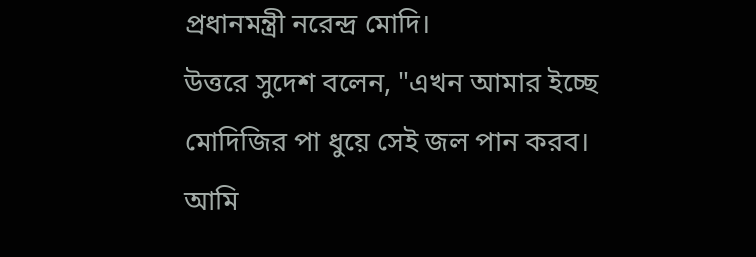প্রধানমন্ত্রী নরেন্দ্র মোদি।
উত্তরে সুদেশ বলেন, "এখন আমার ইচ্ছে মোদিজির পা ধুয়ে সেই জল পান করব। আমি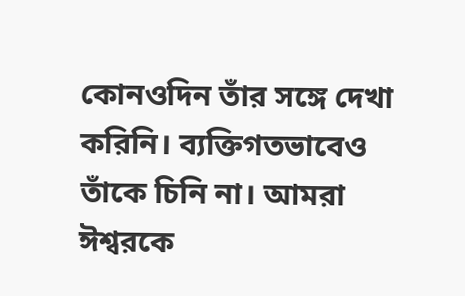কোনওদিন তাঁর সঙ্গে দেখা করিনি। ব্যক্তিগতভাবেও তাঁকে চিনি না। আমরা ঈশ্বরকে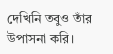দেখিনি তবুও তাঁর উপাসনা করি।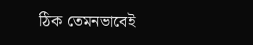ঠিক তেমনভাবেই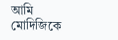আমি মোদিজিকে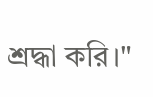শ্রদ্ধা করি।"